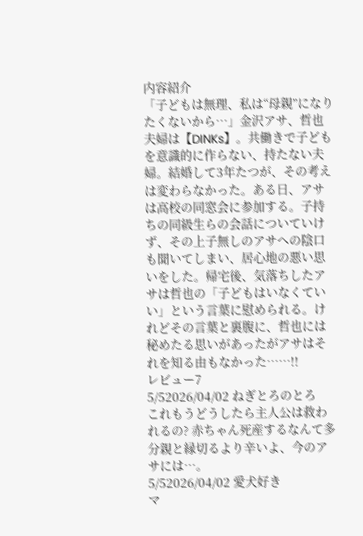内容紹介
「子どもは無理、私は“母親”になりたくないから…」金沢アサ、哲也夫婦は【DINKs】。共働きで子どもを意識的に作らない、持たない夫婦。結婚して3年たつが、その考えは変わらなかった。ある日、アサは高校の同窓会に参加する。子持ちの同級生らの会話についていけず、その上子無しのアサへの陰口も聞いてしまい、居心地の悪い思いをした。帰宅後、気落ちしたアサは哲也の「子どもはいなくていい」という言葉に慰められる。けれどその言葉と裏腹に、哲也には秘めたる思いがあったがアサはそれを知る由もなかった……!!
レビュー7
5/52026/04/02 ねぎとろのとろ
これもうどうしたら主人公は救われるの? 赤ちゃん死産するなんて多分親と縁切るより辛いよ、今のアサには…。
5/52026/04/02 愛犬好き
マ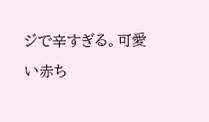ジで辛すぎる。可愛い赤ち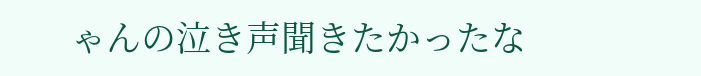ゃんの泣き声聞きたかったな